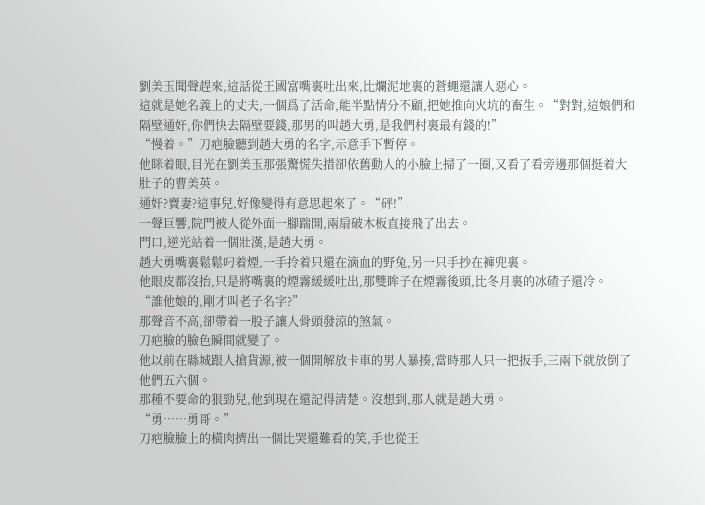劉美玉聞聲趕來,這話從王國富嘴裏吐出來,比爛泥地裏的蒼蠅還讓人惡心。
這就是她名義上的丈夫,一個爲了活命,能半點情分不顧,把她推向火坑的畜生。“對對,這娘們和隔壁通奸,你們快去隔壁要錢,那男的叫趙大勇,是我們村裏最有錢的!”
“慢着。”刀疤臉聽到趙大勇的名字,示意手下暫停。
他眯着眼,目光在劉美玉那張驚慌失措卻依舊動人的小臉上掃了一圈,又看了看旁邊那個挺着大肚子的曹美英。
通奸?賣妻?這事兒,好像變得有意思起來了。“砰!”
一聲巨響,院門被人從外面一腳踹開,兩扇破木板直接飛了出去。
門口,逆光站着一個壯漢,是趙大勇。
趙大勇嘴裏鬆鬆叼着煙,一手拎着只還在滴血的野兔,另一只手抄在褲兜裏。
他眼皮都沒抬,只是將嘴裏的煙霧緩緩吐出,那雙眸子在煙霧後頭,比冬月裏的冰碴子還冷。
“誰他娘的,剛才叫老子名字?”
那聲音不高,卻帶着一股子讓人骨頭發涼的煞氣。
刀疤臉的臉色瞬間就變了。
他以前在縣城跟人搶貨源,被一個開解放卡車的男人暴揍,當時那人只一把扳手,三兩下就放倒了他們五六個。
那種不要命的狠勁兒,他到現在還記得清楚。沒想到,那人就是趙大勇。
“勇……勇哥。”
刀疤臉臉上的橫肉擠出一個比哭還難看的笑,手也從王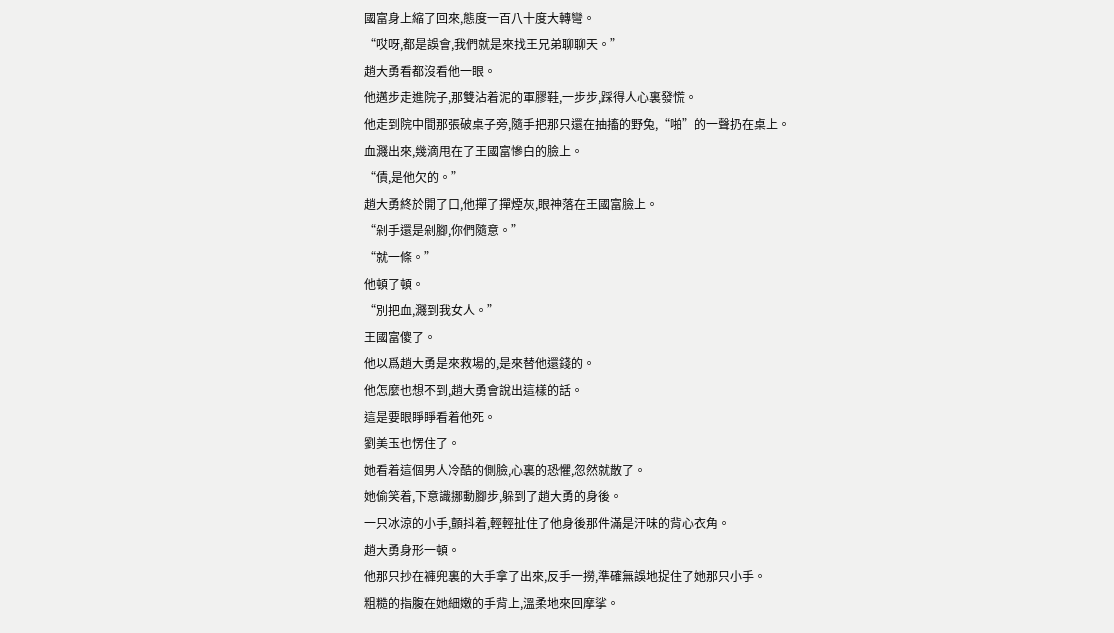國富身上縮了回來,態度一百八十度大轉彎。
“哎呀,都是誤會,我們就是來找王兄弟聊聊天。”
趙大勇看都沒看他一眼。
他邁步走進院子,那雙沾着泥的軍膠鞋,一步步,踩得人心裏發慌。
他走到院中間那張破桌子旁,隨手把那只還在抽搐的野兔,“啪”的一聲扔在桌上。
血濺出來,幾滴甩在了王國富慘白的臉上。
“債,是他欠的。”
趙大勇終於開了口,他撣了撣煙灰,眼神落在王國富臉上。
“剁手還是剁腳,你們隨意。”
“就一條。”
他頓了頓。
“別把血,濺到我女人。”
王國富傻了。
他以爲趙大勇是來救場的,是來替他還錢的。
他怎麼也想不到,趙大勇會說出這樣的話。
這是要眼睜睜看着他死。
劉美玉也愣住了。
她看着這個男人冷酷的側臉,心裏的恐懼,忽然就散了。
她偷笑着,下意識挪動腳步,躲到了趙大勇的身後。
一只冰涼的小手,顫抖着,輕輕扯住了他身後那件滿是汗味的背心衣角。
趙大勇身形一頓。
他那只抄在褲兜裏的大手拿了出來,反手一撈,準確無誤地捉住了她那只小手。
粗糙的指腹在她細嫩的手背上,溫柔地來回摩挲。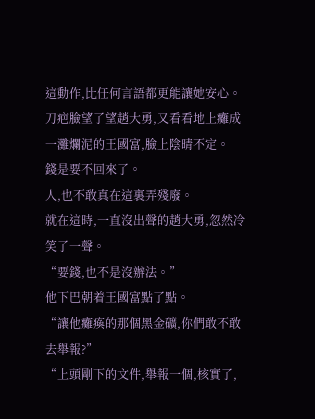這動作,比任何言語都更能讓她安心。刀疤臉望了望趙大勇,又看看地上癱成一灘爛泥的王國富,臉上陰晴不定。
錢是要不回來了。
人,也不敢真在這裏弄殘廢。
就在這時,一直沒出聲的趙大勇,忽然冷笑了一聲。
“要錢,也不是沒辦法。”
他下巴朝着王國富點了點。
“讓他癱瘓的那個黑金礦,你們敢不敢去舉報?”
“上頭剛下的文件,舉報一個,核實了,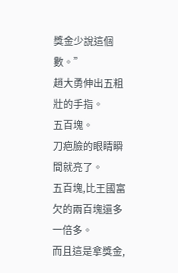獎金少說這個數。”
趙大勇伸出五粗壯的手指。
五百塊。
刀疤臉的眼睛瞬間就亮了。
五百塊,比王國富欠的兩百塊還多一倍多。
而且這是拿獎金,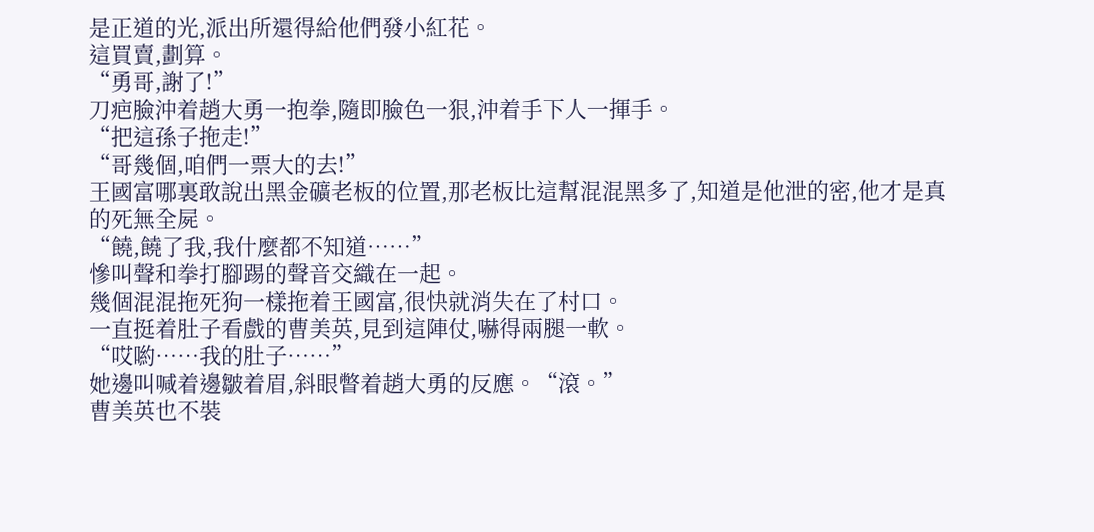是正道的光,派出所還得給他們發小紅花。
這買賣,劃算。
“勇哥,謝了!”
刀疤臉沖着趙大勇一抱拳,隨即臉色一狠,沖着手下人一揮手。
“把這孫子拖走!”
“哥幾個,咱們一票大的去!”
王國富哪裏敢說出黑金礦老板的位置,那老板比這幫混混黑多了,知道是他泄的密,他才是真的死無全屍。
“饒,饒了我,我什麼都不知道……”
慘叫聲和拳打腳踢的聲音交織在一起。
幾個混混拖死狗一樣拖着王國富,很快就消失在了村口。
一直挺着肚子看戲的曹美英,見到這陣仗,嚇得兩腿一軟。
“哎喲……我的肚子……”
她邊叫喊着邊皺着眉,斜眼瞥着趙大勇的反應。“滾。”
曹美英也不裝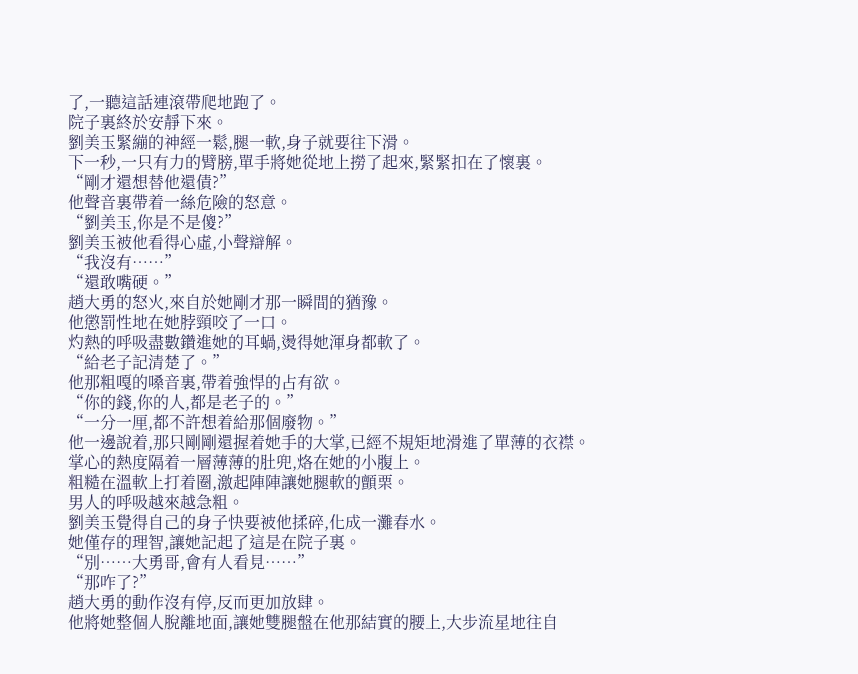了,一聽這話連滾帶爬地跑了。
院子裏終於安靜下來。
劉美玉緊繃的神經一鬆,腿一軟,身子就要往下滑。
下一秒,一只有力的臂膀,單手將她從地上撈了起來,緊緊扣在了懷裏。
“剛才還想替他還債?”
他聲音裏帶着一絲危險的怒意。
“劉美玉,你是不是傻?”
劉美玉被他看得心虛,小聲辯解。
“我沒有……”
“還敢嘴硬。”
趙大勇的怒火,來自於她剛才那一瞬間的猶豫。
他懲罰性地在她脖頸咬了一口。
灼熱的呼吸盡數鑽進她的耳蝸,燙得她渾身都軟了。
“給老子記清楚了。”
他那粗嘎的嗓音裏,帶着強悍的占有欲。
“你的錢,你的人,都是老子的。”
“一分一厘,都不許想着給那個廢物。”
他一邊說着,那只剛剛還握着她手的大掌,已經不規矩地滑進了單薄的衣襟。
掌心的熱度隔着一層薄薄的肚兜,烙在她的小腹上。
粗糙在溫軟上打着圈,激起陣陣讓她腿軟的顫栗。
男人的呼吸越來越急粗。
劉美玉覺得自己的身子快要被他揉碎,化成一灘春水。
她僅存的理智,讓她記起了這是在院子裏。
“別……大勇哥,會有人看見……”
“那咋了?”
趙大勇的動作沒有停,反而更加放肆。
他將她整個人脫離地面,讓她雙腿盤在他那結實的腰上,大步流星地往自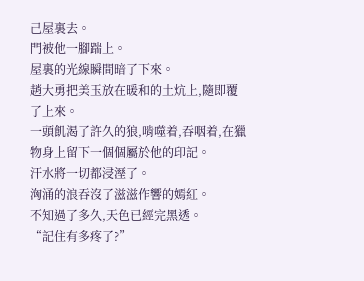己屋裏去。
門被他一腳踹上。
屋裏的光線瞬間暗了下來。
趙大勇把美玉放在暖和的土炕上,隨即覆了上來。
一頭飢渴了許久的狼,啃噬着,吞咽着,在獵物身上留下一個個屬於他的印記。
汗水將一切都浸溼了。
洶涌的浪吞沒了滋滋作響的嫣紅。
不知過了多久,天色已經完黑透。
“記住有多疼了?”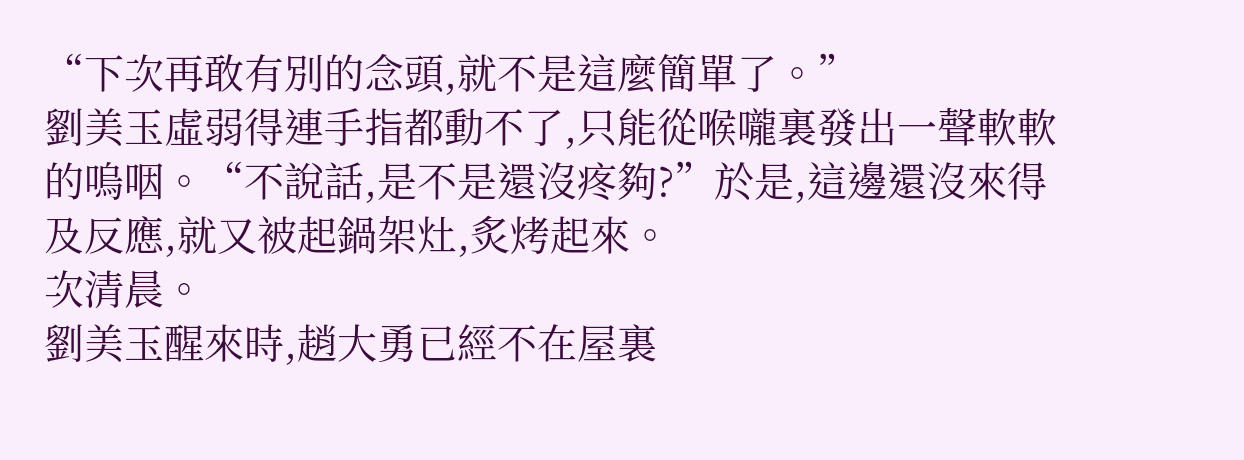“下次再敢有別的念頭,就不是這麼簡單了。”
劉美玉虛弱得連手指都動不了,只能從喉嚨裏發出一聲軟軟的嗚咽。“不說話,是不是還沒疼夠?”於是,這邊還沒來得及反應,就又被起鍋架灶,炙烤起來。
次清晨。
劉美玉醒來時,趙大勇已經不在屋裏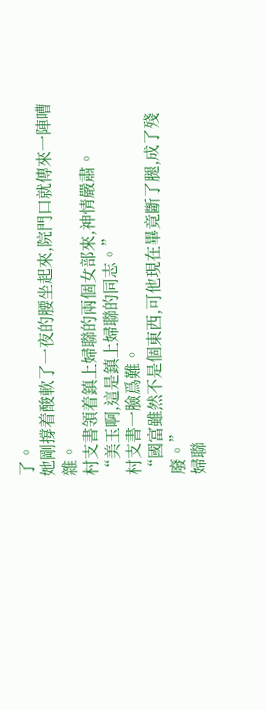了。
她剛撐着酸軟了一夜的腰坐起來,院門口就傳來一陣嘈雜。
村支書領着鎮上婦聯的兩個女部來,神情嚴肅。
“美玉啊,這是鎮上婦聯的同志。”
村支書一臉爲難。
“國富雖然不是個東西,可他現在畢竟斷了腿,成了殘廢。”
婦聯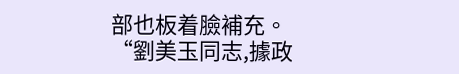部也板着臉補充。
“劉美玉同志,據政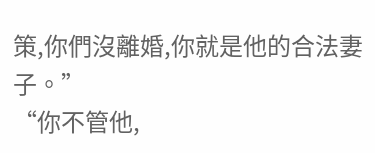策,你們沒離婚,你就是他的合法妻子。”
“你不管他,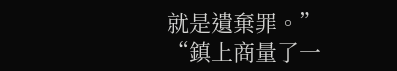就是遺棄罪。”
“鎮上商量了一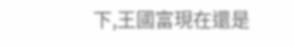下,王國富現在還是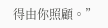得由你照顧。”